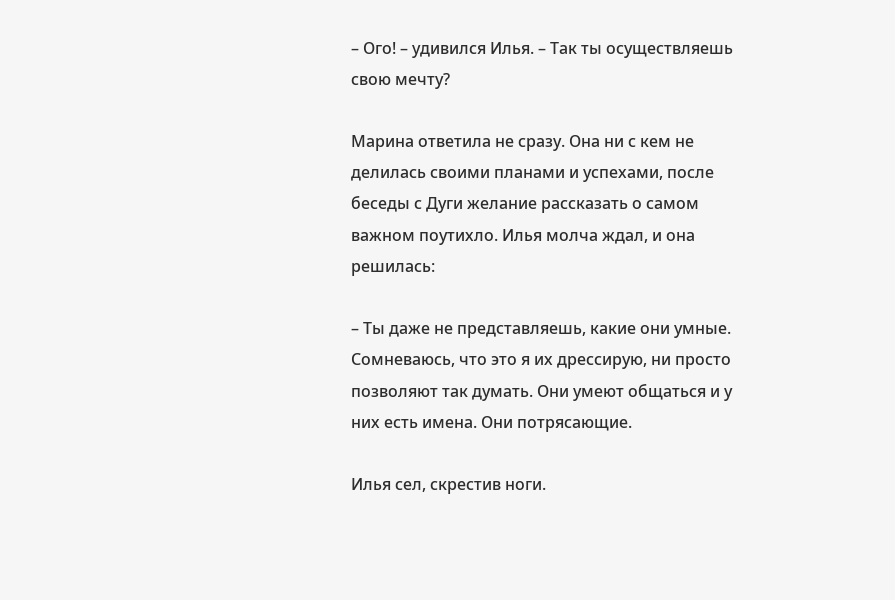– Ого! – удивился Илья. – Так ты осуществляешь свою мечту?

Марина ответила не сразу. Она ни с кем не делилась своими планами и успехами, после беседы с Дуги желание рассказать о самом важном поутихло. Илья молча ждал, и она решилась:

– Ты даже не представляешь, какие они умные. Сомневаюсь, что это я их дрессирую, ни просто позволяют так думать. Они умеют общаться и у них есть имена. Они потрясающие.

Илья сел, скрестив ноги.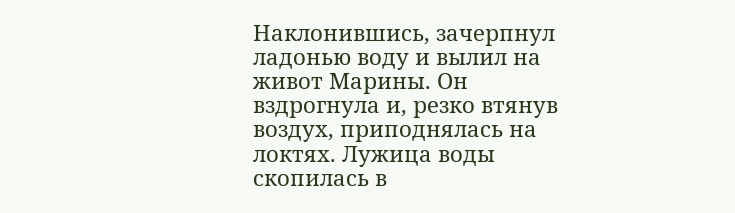Наклонившись, зачерпнул ладонью воду и вылил на живот Марины. Он вздрогнула и, резко втянув воздух, приподнялась на локтях. Лужица воды скопилась в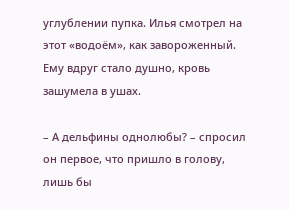углублении пупка. Илья смотрел на этот «водоём», как завороженный. Ему вдруг стало душно, кровь зашумела в ушах.

– А дельфины однолюбы? – спросил он первое, что пришло в голову, лишь бы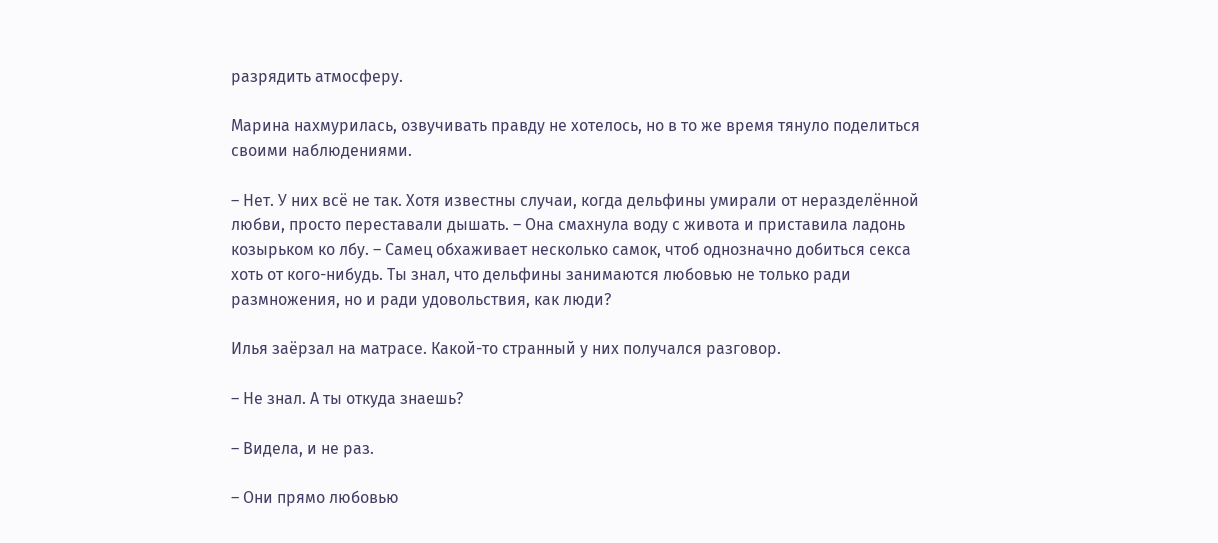разрядить атмосферу.

Марина нахмурилась, озвучивать правду не хотелось, но в то же время тянуло поделиться своими наблюдениями.

– Нет. У них всё не так. Хотя известны случаи, когда дельфины умирали от неразделённой любви, просто переставали дышать. – Она смахнула воду с живота и приставила ладонь козырьком ко лбу. – Самец обхаживает несколько самок, чтоб однозначно добиться секса хоть от кого-нибудь. Ты знал, что дельфины занимаются любовью не только ради размножения, но и ради удовольствия, как люди?

Илья заёрзал на матрасе. Какой-то странный у них получался разговор.

– Не знал. А ты откуда знаешь?

– Видела, и не раз.

– Они прямо любовью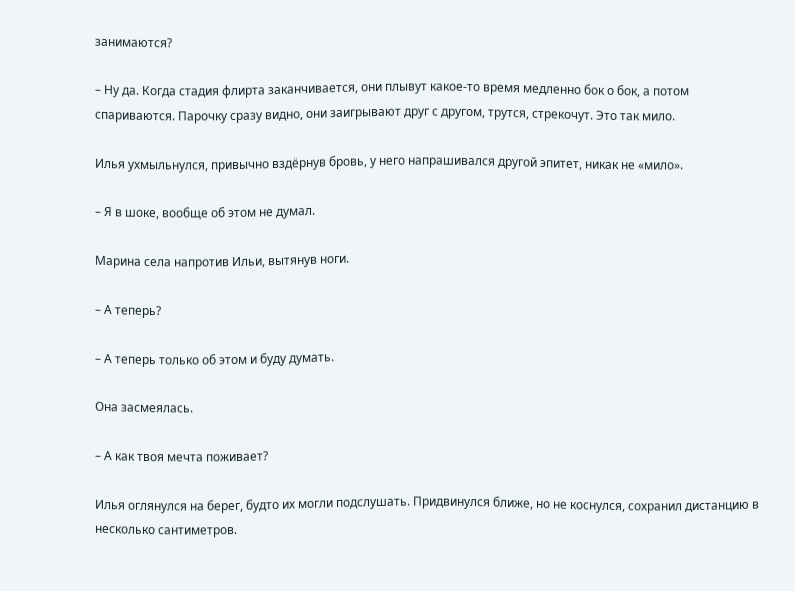занимаются?

– Ну да. Когда стадия флирта заканчивается, они плывут какое-то время медленно бок о бок, а потом спариваются. Парочку сразу видно, они заигрывают друг с другом, трутся, стрекочут. Это так мило.

Илья ухмыльнулся, привычно вздёрнув бровь, у него напрашивался другой эпитет, никак не «мило».

– Я в шоке, вообще об этом не думал.

Марина села напротив Ильи, вытянув ноги.

– А теперь?

– А теперь только об этом и буду думать.

Она засмеялась.

– А как твоя мечта поживает?

Илья оглянулся на берег, будто их могли подслушать. Придвинулся ближе, но не коснулся, сохранил дистанцию в несколько сантиметров.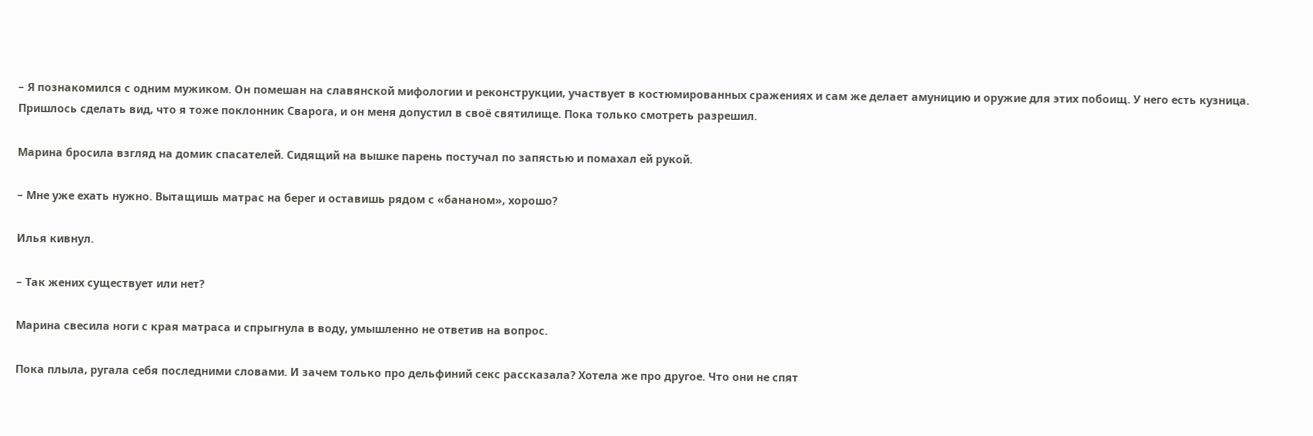– Я познакомился с одним мужиком. Он помешан на славянской мифологии и реконструкции, участвует в костюмированных сражениях и сам же делает амуницию и оружие для этих побоищ. У него есть кузница. Пришлось сделать вид, что я тоже поклонник Сварога, и он меня допустил в своё святилище. Пока только смотреть разрешил.

Марина бросила взгляд на домик спасателей. Сидящий на вышке парень постучал по запястью и помахал ей рукой.

– Мне уже ехать нужно. Вытащишь матрас на берег и оставишь рядом с «бананом», хорошо?

Илья кивнул.

– Так жених существует или нет?

Марина свесила ноги с края матраса и спрыгнула в воду, умышленно не ответив на вопрос.

Пока плыла, ругала себя последними словами. И зачем только про дельфиний секс рассказала? Хотела же про другое. Что они не спят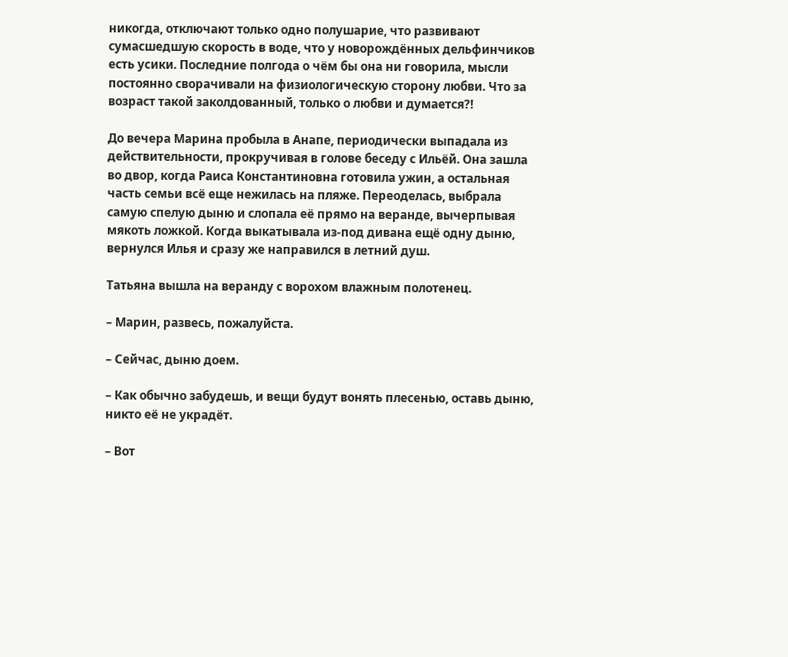никогда, отключают только одно полушарие, что развивают сумасшедшую скорость в воде, что у новорождённых дельфинчиков есть усики. Последние полгода о чём бы она ни говорила, мысли постоянно сворачивали на физиологическую сторону любви. Что за возраст такой заколдованный, только о любви и думается?!

До вечера Марина пробыла в Анапе, периодически выпадала из действительности, прокручивая в голове беседу с Ильёй. Она зашла во двор, когда Раиса Константиновна готовила ужин, а остальная часть семьи всё еще нежилась на пляже. Переоделась, выбрала самую спелую дыню и слопала её прямо на веранде, вычерпывая мякоть ложкой. Когда выкатывала из-под дивана ещё одну дыню, вернулся Илья и сразу же направился в летний душ.

Татьяна вышла на веранду с ворохом влажным полотенец.

– Марин, развесь, пожалуйста.

– Сейчас, дыню доем.

– Как обычно забудешь, и вещи будут вонять плесенью, оставь дыню, никто её не украдёт.

– Вот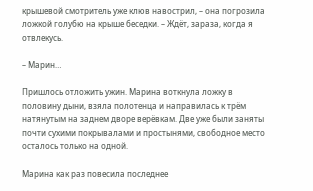крышевой смотритель уже клюв навострил, – она погрозила ложкой голубю на крыше беседки. – Ждёт, зараза, когда я отвлекусь.

– Марин…

Пришлось отложить ужин. Марина воткнула ложку в половину дыни, взяла полотенца и направилась к трём натянутым на заднем дворе верёвкам. Две уже были заняты почти сухими покрывалами и простынями, свободное место осталось только на одной.

Марина как раз повесила последнее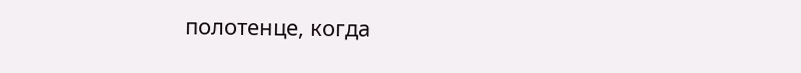полотенце, когда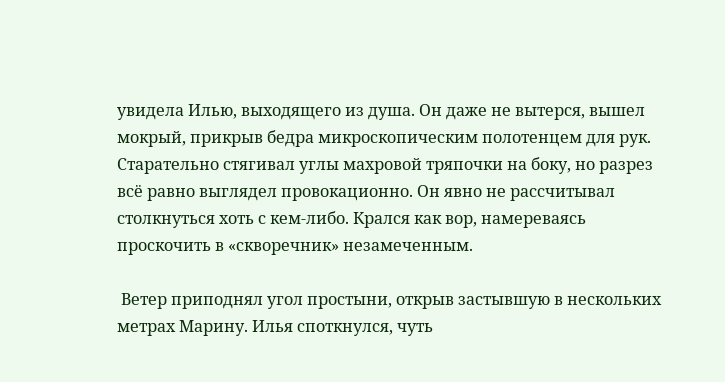увидела Илью, выходящего из душа. Он даже не вытерся, вышел мокрый, прикрыв бедра микроскопическим полотенцем для рук. Старательно стягивал углы махровой тряпочки на боку, но разрез всё равно выглядел провокационно. Он явно не рассчитывал столкнуться хоть с кем-либо. Крался как вор, намереваясь проскочить в «скворечник» незамеченным.

 Ветер приподнял угол простыни, открыв застывшую в нескольких метрах Марину. Илья споткнулся, чуть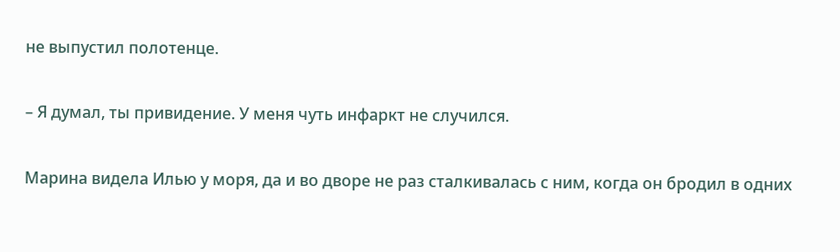не выпустил полотенце.

– Я думал, ты привидение. У меня чуть инфаркт не случился.

Марина видела Илью у моря, да и во дворе не раз сталкивалась с ним, когда он бродил в одних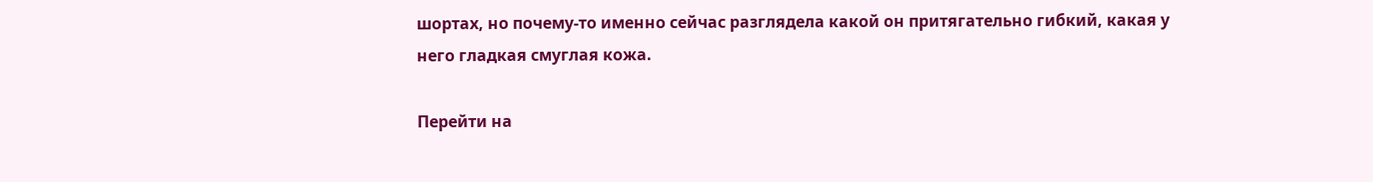шортах, но почему-то именно сейчас разглядела какой он притягательно гибкий, какая у него гладкая смуглая кожа.

Перейти на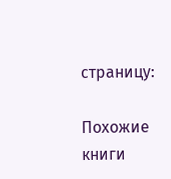страницу:

Похожие книги